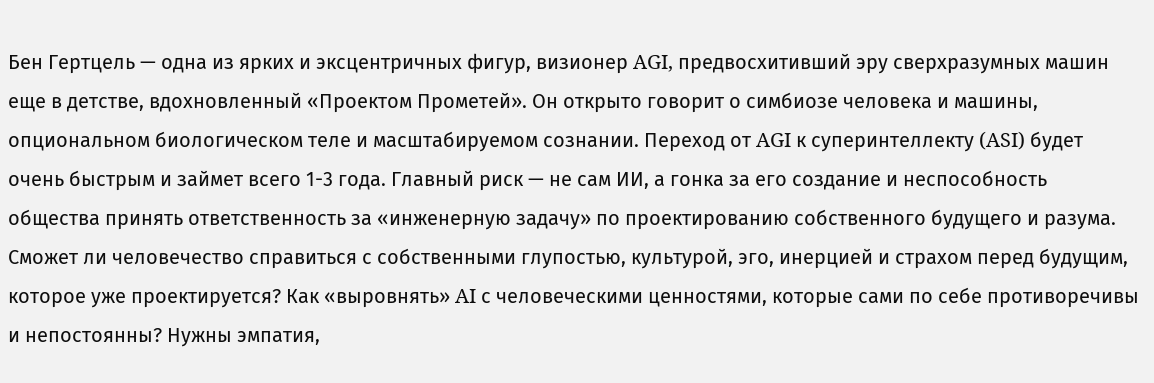Бен Гертцель — одна из ярких и эксцентричных фигур, визионер AGI, предвосхитивший эру сверхразумных машин еще в детстве, вдохновленный «Проектом Прометей». Он открыто говорит о симбиозе человека и машины, опциональном биологическом теле и масштабируемом сознании. Переход от AGI к суперинтеллекту (ASI) будет очень быстрым и займет всего 1-3 года. Главный риск — не сам ИИ, а гонка за его создание и неспособность общества принять ответственность за «инженерную задачу» по проектированию собственного будущего и разума. Сможет ли человечество справиться с собственными глупостью, культурой, эго, инерцией и страхом перед будущим, которое уже проектируется? Как «выровнять» AI с человеческими ценностями, которые сами по себе противоречивы и непостоянны? Нужны эмпатия,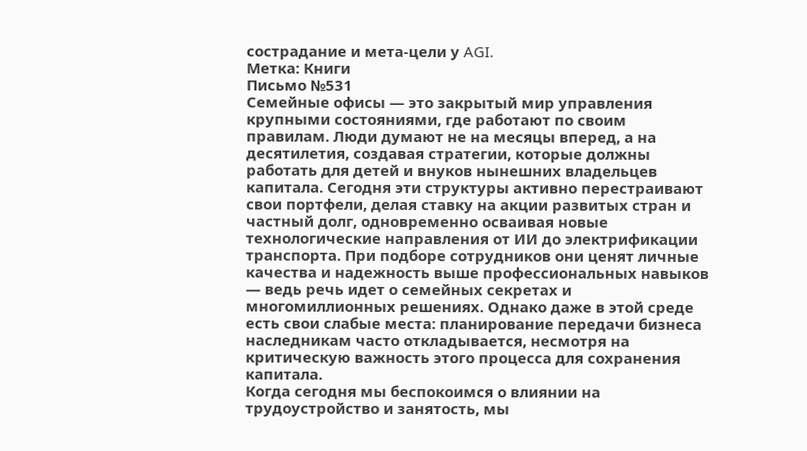сострадание и мета-цели у AGI.
Метка: Книги
Письмо №531
Семейные офисы — это закрытый мир управления крупными состояниями, где работают по своим правилам. Люди думают не на месяцы вперед, а на десятилетия, создавая стратегии, которые должны работать для детей и внуков нынешних владельцев капитала. Сегодня эти структуры активно перестраивают свои портфели, делая ставку на акции развитых стран и частный долг, одновременно осваивая новые технологические направления от ИИ до электрификации транспорта. При подборе сотрудников они ценят личные качества и надежность выше профессиональных навыков — ведь речь идет о семейных секретах и многомиллионных решениях. Однако даже в этой среде есть свои слабые места: планирование передачи бизнеса наследникам часто откладывается, несмотря на критическую важность этого процесса для сохранения капитала.
Когда сегодня мы беспокоимся о влиянии на трудоустройство и занятость, мы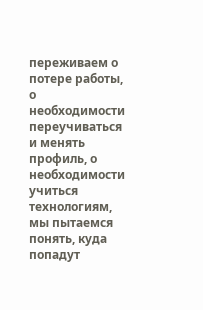переживаем о потере работы, о необходимости переучиваться и менять профиль, о необходимости учиться технологиям, мы пытаемся понять, куда попадут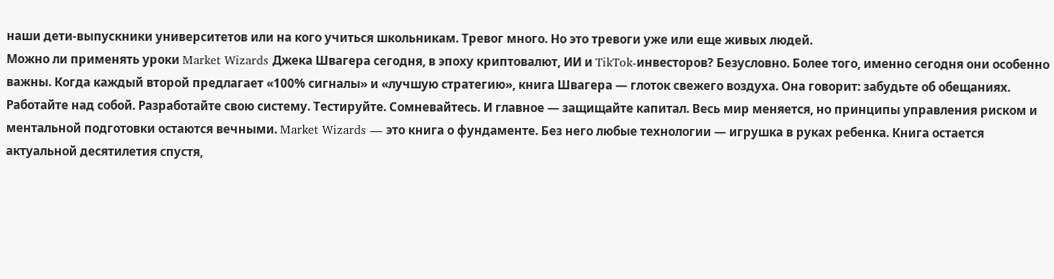наши дети-выпускники университетов или на кого учиться школьникам. Тревог много. Но это тревоги уже или еще живых людей.
Можно ли применять уроки Market Wizards Джека Швагера сегодня, в эпоху криптовалют, ИИ и TikTok-инвесторов? Безусловно. Более того, именно сегодня они особенно важны. Когда каждый второй предлагает «100% сигналы» и «лучшую стратегию», книга Швагера — глоток свежего воздуха. Она говорит: забудьте об обещаниях. Работайте над собой. Разработайте свою систему. Тестируйте. Сомневайтесь. И главное — защищайте капитал. Весь мир меняется, но принципы управления риском и ментальной подготовки остаются вечными. Market Wizards — это книга о фундаменте. Без него любые технологии — игрушка в руках ребенка. Книга остается актуальной десятилетия спустя,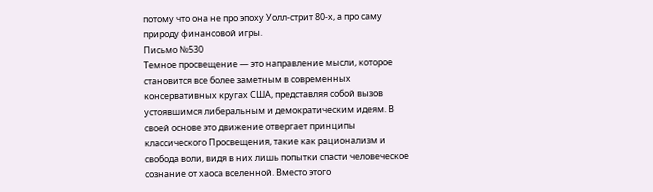потому что она не про эпоху Уолл-стрит 80-х, а про саму природу финансовой игры.
Письмо №530
Темное просвещение — это направление мысли, которое становится все более заметным в современных консервативных кругах США, представляя собой вызов устоявшимся либеральным и демократическим идеям. В своей основе это движение отвергает принципы классического Просвещения, такие как рационализм и свобода воли, видя в них лишь попытки спасти человеческое сознание от хаоса вселенной. Вместо этого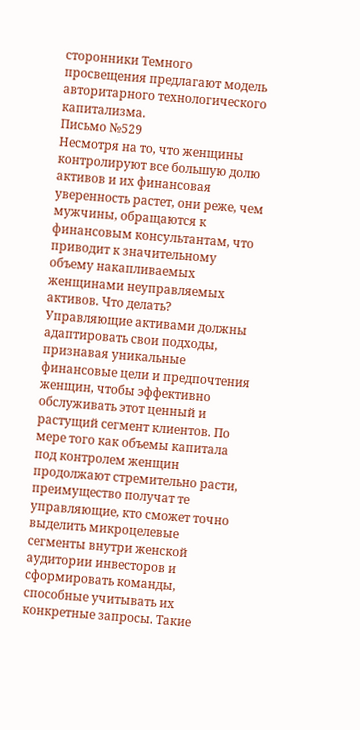сторонники Темного просвещения предлагают модель авторитарного технологического капитализма.
Письмо №529
Несмотря на то, что женщины контролируют все большую долю активов и их финансовая уверенность растет, они реже, чем мужчины, обращаются к финансовым консультантам, что приводит к значительному объему накапливаемых женщинами неуправляемых активов. Что делать? Управляющие активами должны адаптировать свои подходы, признавая уникальные финансовые цели и предпочтения женщин, чтобы эффективно обслуживать этот ценный и растущий сегмент клиентов. По мере того как объемы капитала под контролем женщин продолжают стремительно расти, преимущество получат те управляющие, кто сможет точно выделить микроцелевые сегменты внутри женской аудитории инвесторов и сформировать команды, способные учитывать их конкретные запросы. Такие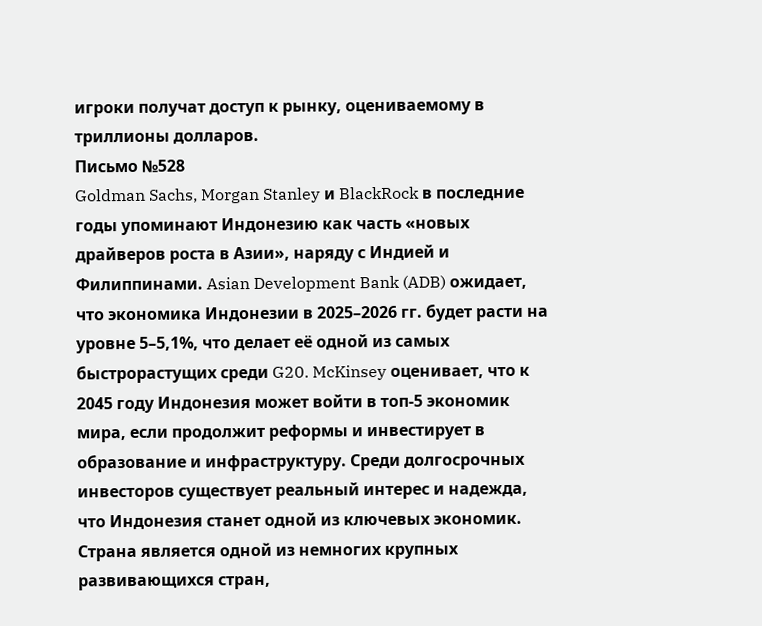игроки получат доступ к рынку, оцениваемому в триллионы долларов.
Письмо №528
Goldman Sachs, Morgan Stanley и BlackRock в последние годы упоминают Индонезию как часть «новых драйверов роста в Азии», наряду с Индией и Филиппинами. Asian Development Bank (ADB) ожидает, что экономика Индонезии в 2025–2026 гг. будет расти на уровне 5–5,1%, что делает её одной из самых быстрорастущих среди G20. McKinsey оценивает, что к 2045 году Индонезия может войти в топ-5 экономик мира, если продолжит реформы и инвестирует в образование и инфраструктуру. Среди долгосрочных инвесторов существует реальный интерес и надежда, что Индонезия станет одной из ключевых экономик. Страна является одной из немногих крупных развивающихся стран,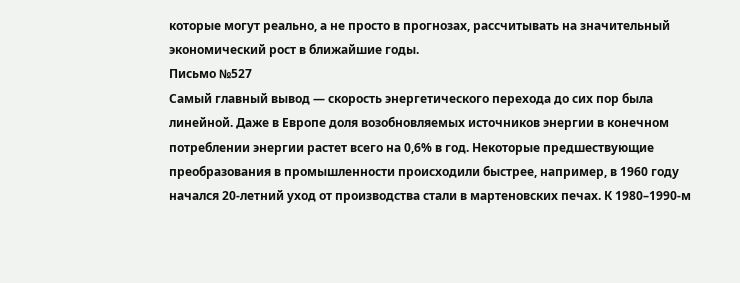которые могут реально, а не просто в прогнозах, рассчитывать на значительный экономический рост в ближайшие годы.
Письмо №527
Самый главный вывод — скорость энергетического перехода до сих пор была линейной. Даже в Европе доля возобновляемых источников энергии в конечном потреблении энергии растет всего на 0,6% в год. Некоторые предшествующие преобразования в промышленности происходили быстрее, например, в 1960 году начался 20-летний уход от производства стали в мартеновских печах. К 1980–1990-м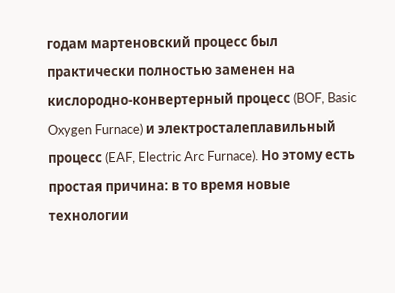годам мартеновский процесс был практически полностью заменен на кислородно-конвертерный процесс (BOF, Basic Oxygen Furnace) и электросталеплавильный процесс (EAF, Electric Arc Furnace). Но этому есть простая причина: в то время новые технологии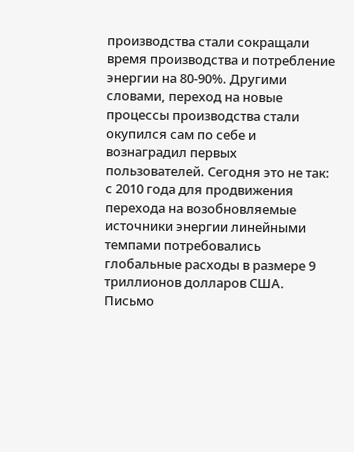производства стали сокращали время производства и потребление энергии на 80-90%. Другими словами, переход на новые процессы производства стали окупился сам по себе и вознаградил первых пользователей. Сегодня это не так: с 2010 года для продвижения перехода на возобновляемые источники энергии линейными темпами потребовались глобальные расходы в размере 9 триллионов долларов США.
Письмо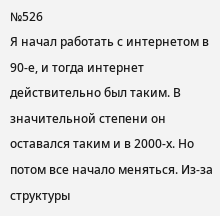№526
Я начал работать с интернетом в 90-е, и тогда интернет действительно был таким. В значительной степени он оставался таким и в 2000-х. Но потом все начало меняться. Из-за структуры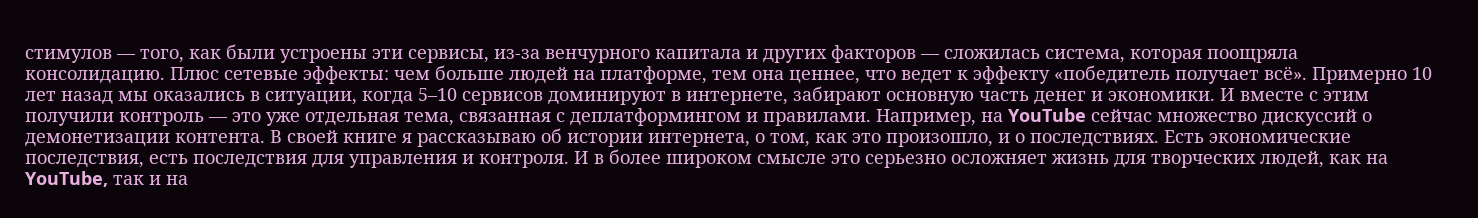стимулов — того, как были устроены эти сервисы, из-за венчурного капитала и других факторов — сложилась система, которая поощряла консолидацию. Плюс сетевые эффекты: чем больше людей на платформе, тем она ценнее, что ведет к эффекту «победитель получает всё». Примерно 10 лет назад мы оказались в ситуации, когда 5–10 сервисов доминируют в интернете, забирают основную часть денег и экономики. И вместе с этим получили контроль — это уже отдельная тема, связанная с деплатформингом и правилами. Например, на YouTube сейчас множество дискуссий о демонетизации контента. В своей книге я рассказываю об истории интернета, о том, как это произошло, и о последствиях. Есть экономические последствия, есть последствия для управления и контроля. И в более широком смысле это серьезно осложняет жизнь для творческих людей, как на YouTube, так и на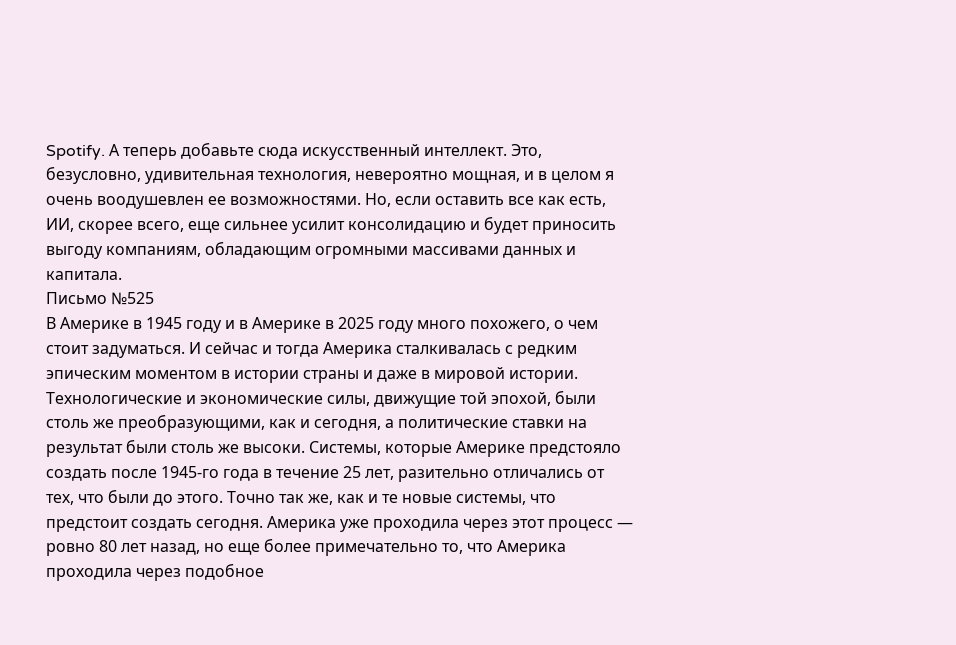Spotify. А теперь добавьте сюда искусственный интеллект. Это, безусловно, удивительная технология, невероятно мощная, и в целом я очень воодушевлен ее возможностями. Но, если оставить все как есть, ИИ, скорее всего, еще сильнее усилит консолидацию и будет приносить выгоду компаниям, обладающим огромными массивами данных и капитала.
Письмо №525
В Америке в 1945 году и в Америке в 2025 году много похожего, о чем стоит задуматься. И сейчас и тогда Америка сталкивалась с редким эпическим моментом в истории страны и даже в мировой истории. Технологические и экономические силы, движущие той эпохой, были столь же преобразующими, как и сегодня, а политические ставки на результат были столь же высоки. Системы, которые Америке предстояло создать после 1945-го года в течение 25 лет, разительно отличались от тех, что были до этого. Точно так же, как и те новые системы, что предстоит создать сегодня. Америка уже проходила через этот процесс — ровно 80 лет назад, но еще более примечательно то, что Америка проходила через подобное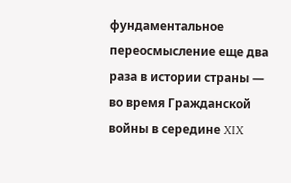фундаментальное переосмысление еще два раза в истории страны — во время Гражданской войны в середине XIX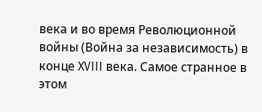века и во время Революционной войны (Война за независимость) в конце XVIII века. Самое странное в этом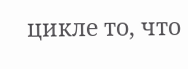цикле то, что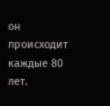он происходит каждые 80 лет.